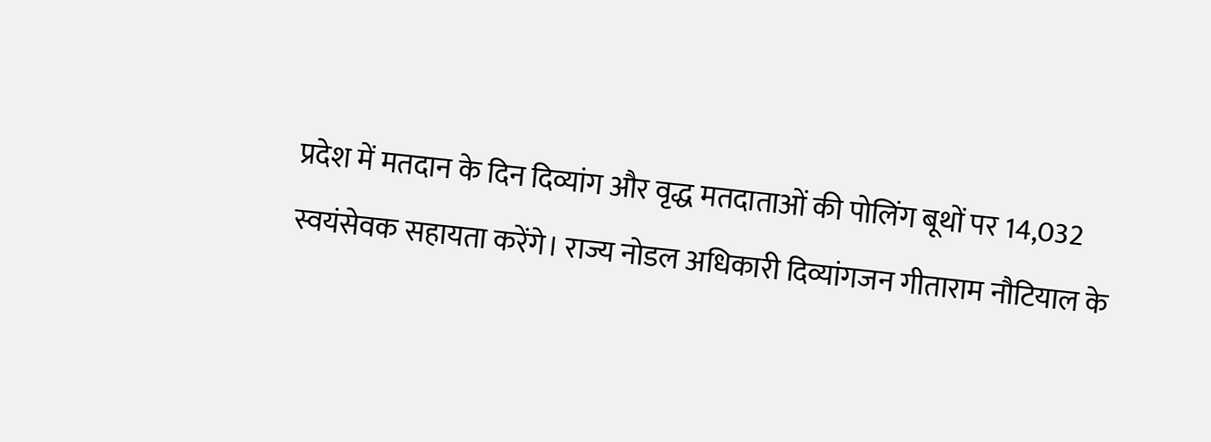प्रदेश में मतदान के दिन दिव्यांग और वृद्ध मतदाताओं की पोलिंग बूथों पर 14,032 स्वयंसेवक सहायता करेंगे। राज्य नोडल अधिकारी दिव्यांगजन गीताराम नौटियाल के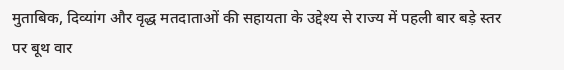मुताबिक, दिव्यांग और वृद्ध मतदाताओं की सहायता के उद्देश्य से राज्य में पहली बार बड़े स्तर पर बूथ वार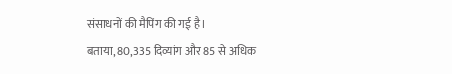संसाधनों की मैपिंग की गई है।
बताया, 80,335 दिव्यांग और 85 से अधिक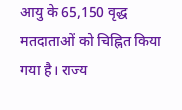आयु के 65,150 वृद्ध मतदाताओं को चिह्नित किया गया है। राज्य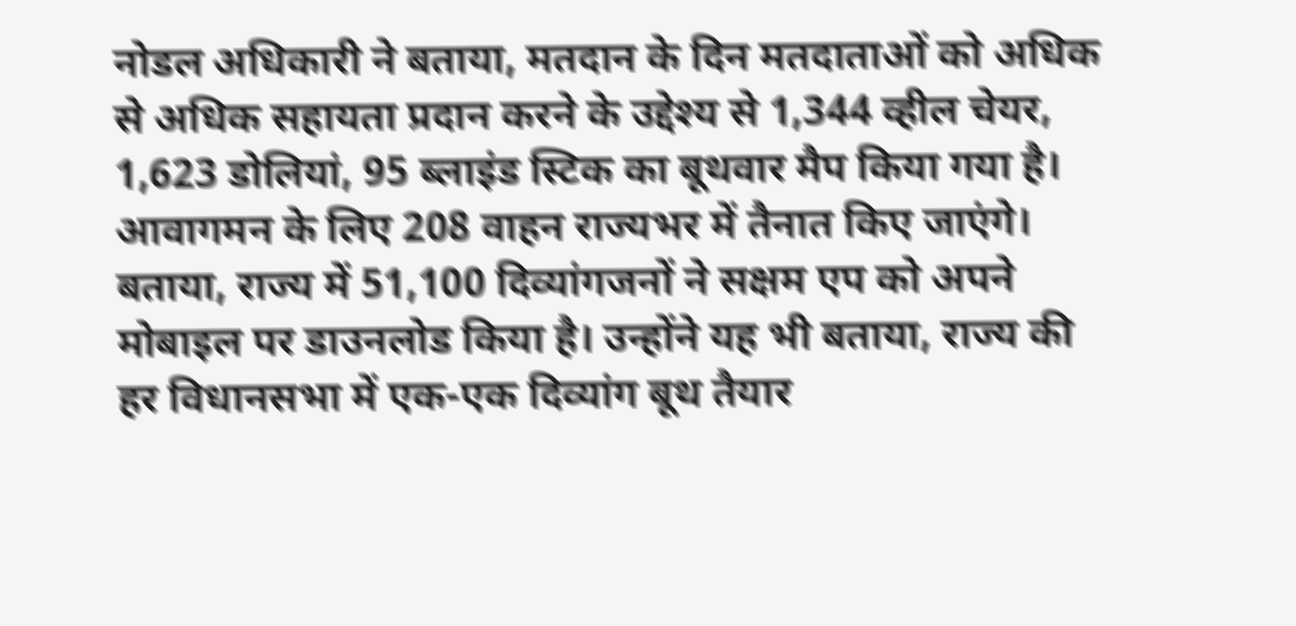नोडल अधिकारी ने बताया, मतदान के दिन मतदाताओं को अधिक से अधिक सहायता प्रदान करने के उद्देश्य से 1,344 व्हील चेयर, 1,623 डोलियां, 95 ब्लाइंड स्टिक का बूथवार मैप किया गया है। आवागमन के लिए 208 वाहन राज्यभर में तैनात किए जाएंगे।
बताया, राज्य में 51,100 दिव्यांगजनों ने सक्षम एप को अपने मोबाइल पर डाउनलोड किया है। उन्होंने यह भी बताया, राज्य की हर विधानसभा में एक-एक दिव्यांग बूथ तैयार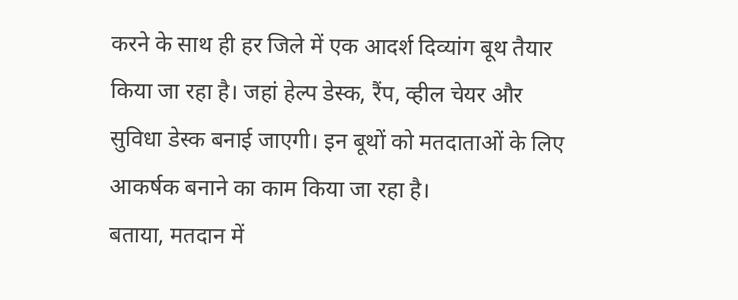करने के साथ ही हर जिले में एक आदर्श दिव्यांग बूथ तैयार किया जा रहा है। जहां हेल्प डेस्क, रैंप, व्हील चेयर और सुविधा डेस्क बनाई जाएगी। इन बूथों को मतदाताओं के लिए आकर्षक बनाने का काम किया जा रहा है।
बताया, मतदान में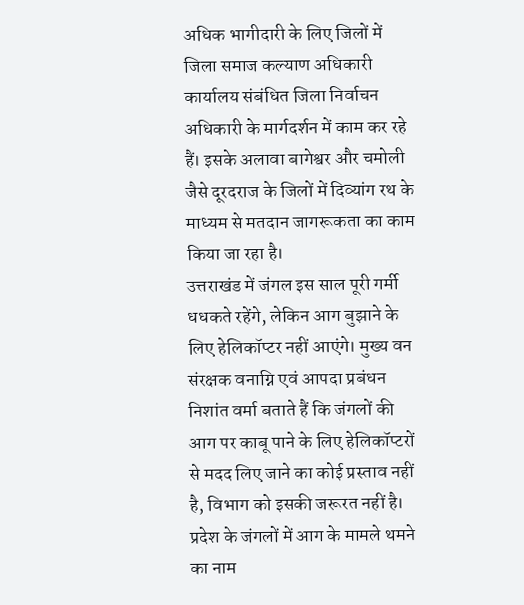अधिक भागीदारी के लिए जिलों में जिला समाज कल्याण अधिकारी कार्यालय संबंधित जिला निर्वाचन अधिकारी के मार्गदर्शन में काम कर रहे हैं। इसके अलावा बागेश्वर और चमोली जैसे दूरदराज के जिलों में दिव्यांग रथ के माध्यम से मतदान जागरूकता का काम किया जा रहा है।
उत्तराखंड में जंगल इस साल पूरी गर्मी धधकते रहेंगे, लेकिन आग बुझाने के लिए हेलिकॉप्टर नहीं आएंगे। मुख्य वन संरक्षक वनाग्नि एवं आपदा प्रबंधन निशांत वर्मा बताते हैं कि जंगलों की आग पर काबू पाने के लिए हेलिकॉप्टरों से मदद लिए जाने का कोई प्रस्ताव नहीं है, विभाग को इसकी जरूरत नहीं है।
प्रदेश के जंगलों में आग के मामले थमने का नाम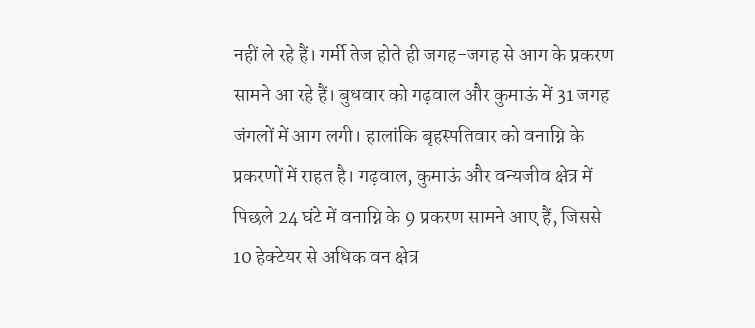नहीं ले रहे हैं। गर्मी तेज होते ही जगह-जगह से आग के प्रकरण सामने आ रहे हैं। बुधवार को गढ़वाल और कुमाऊं में 31 जगह जंगलों में आग लगी। हालांकि बृहस्पतिवार को वनाग्नि के प्रकरणों में राहत है। गढ़वाल, कुमाऊं और वन्यजीव क्षेत्र में पिछले 24 घंटे में वनाग्नि के 9 प्रकरण सामने आए हैं, जिससे 10 हेक्टेयर से अधिक वन क्षेत्र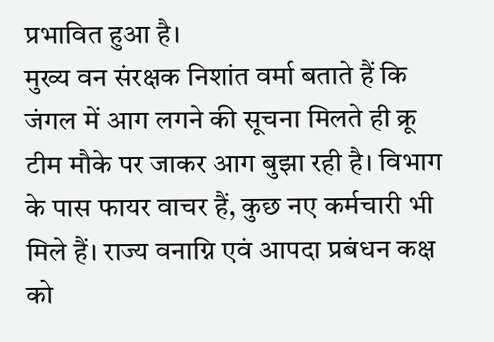प्रभावित हुआ है।
मुख्य वन संरक्षक निशांत वर्मा बताते हैं कि जंगल में आग लगने की सूचना मिलते ही क्रू टीम मौके पर जाकर आग बुझा रही है। विभाग के पास फायर वाचर हैं, कुछ नए कर्मचारी भी मिले हैं। राज्य वनाग्नि एवं आपदा प्रबंधन कक्ष को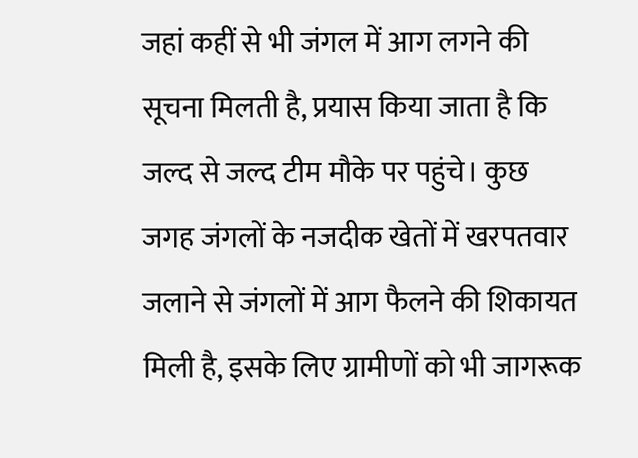जहां कहीं से भी जंगल में आग लगने की सूचना मिलती है, प्रयास किया जाता है कि जल्द से जल्द टीम मौके पर पहुंचे। कुछ जगह जंगलों के नजदीक खेतों में खरपतवार जलाने से जंगलों में आग फैलने की शिकायत मिली है, इसके लिए ग्रामीणों को भी जागरूक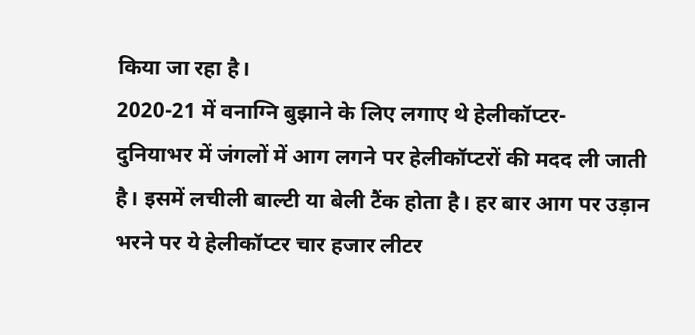किया जा रहा है।
2020-21 में वनाग्नि बुझाने के लिए लगाए थे हेलीकॉप्टर-
दुनियाभर में जंगलों में आग लगने पर हेलीकॉप्टरों की मदद ली जाती है। इसमें लचीली बाल्टी या बेली टैंक होता है। हर बार आग पर उड़ान भरने पर ये हेलीकॉप्टर चार हजार लीटर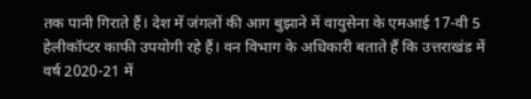तक पानी गिराते हैं। देश में जंगलों की आग बुझाने में वायुसेना के एमआई 17-वी 5 हेलीकॉप्टर काफी उपयोगी रहे हैं। वन विभाग के अधिकारी बताते हैं कि उत्तराखंड में वर्ष 2020-21 में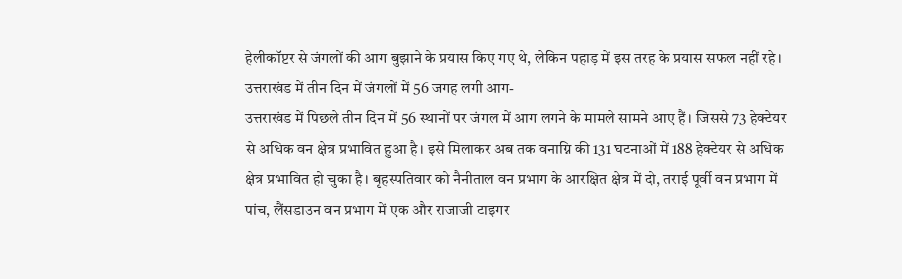हेलीकॉप्टर से जंगलों की आग बुझाने के प्रयास किए गए थे, लेकिन पहाड़ में इस तरह के प्रयास सफल नहीं रहे।
उत्तराखंड में तीन दिन में जंगलों में 56 जगह लगी आग-
उत्तराखंड में पिछले तीन दिन में 56 स्थानों पर जंगल में आग लगने के मामले सामने आए हैं। जिससे 73 हेक्टेयर से अधिक वन क्षेत्र प्रभावित हुआ है। इसे मिलाकर अब तक वनाग्नि की 131 घटनाओं में 188 हेक्टेयर से अधिक क्षेत्र प्रभावित हो चुका है। बृहस्पतिवार को नैनीताल वन प्रभाग के आरक्षित क्षेत्र में दो, तराई पूर्वी वन प्रभाग में पांच, लैंसडाउन वन प्रभाग में एक और राजाजी टाइगर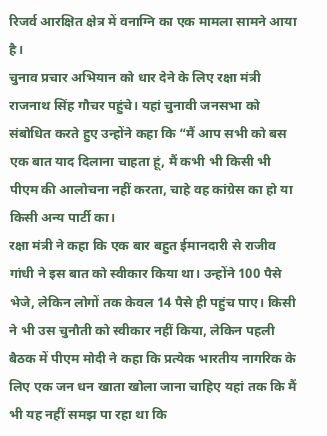रिजर्व आरक्षित क्षेत्र में वनाग्नि का एक मामला सामने आया है।
चुनाव प्रचार अभियान को धार देने के लिए रक्षा मंत्री राजनाथ सिंह गौचर पहुंचे। यहां चुनावी जनसभा को संबोधित करते हुए उन्होंने कहा कि “मैं आप सभी को बस एक बात याद दिलाना चाहता हूं, मैं कभी भी किसी भी पीएम की आलोचना नहीं करता, चाहे वह कांग्रेस का हो या किसी अन्य पार्टी का।
रक्षा मंत्री ने कहा कि एक बार बहुत ईमानदारी से राजीव गांधी ने इस बात को स्वीकार किया था। उन्होंने 100 पैसे भेजे, लेकिन लोगों तक केवल 14 पैसे ही पहुंच पाए। किसी ने भी उस चुनौती को स्वीकार नहीं किया, लेकिन पहली बैठक में पीएम मोदी ने कहा कि प्रत्येक भारतीय नागरिक के लिए एक जन धन खाता खोला जाना चाहिए यहां तक कि मैं भी यह नहीं समझ पा रहा था कि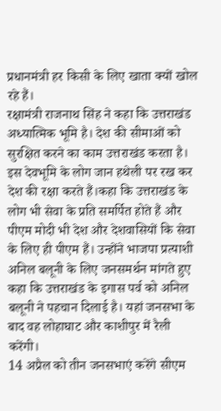प्रधानमंत्री हर किसी के लिए खाता क्यों खोल रहे हैं।
रक्षामंत्री राजनाथ सिंह ने कहा कि उत्तराखंड अध्यात्मिक भूमि है। देश की सीमाओं को सुरक्षित करने का काम उत्तराखंड करता है। इस देवभूमि के लोग जान हथेली पर रख कर देश की रक्षा करते हैं।कहा कि उत्तराखंड के लोग भी सेवा के प्रति समर्पित होते हैं और पीएम मोदी भी देश और देशवासियों कि सेवा के लिए ही पीएम हैं। उन्होंने भाजपा प्रत्याशी अनिल बलूनी के लिए जनसमर्थन मांगते हुए कहा कि उत्तराखंड के इगास पर्व को अनिल बलूनी ने पहचान दिलाई है। यहां जनसभा के बाद वह लोहाघाट और काशीपुर में रैली करेंगी।
14 अप्रैल को तीन जनसभाएं करेंगे सीएम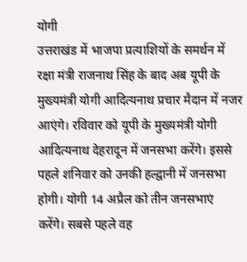योगी
उत्तराखंड में भाजपा प्रत्याशियों के समर्थन में रक्षा मंत्री राजनाथ सिंह के बाद अब यूपी के मुख्यमंत्री योगी आदित्यनाथ प्रचार मैदान में नजर आएंगे। रविवार को यूपी के मुख्यमंत्री योगी आदित्यनाथ देहरादून में जनसभा करेंगे। इससे पहले शनिवार को उनकी हल्द्वानी में जनसभा होगी। योगी 14 अप्रैल को तीन जनसभाएं करेंगे। सबसे पहले वह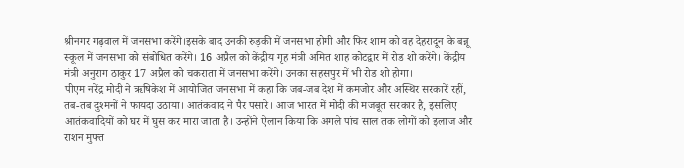श्रीनगर गढ़वाल में जनसभा करेंगे।इसके बाद उनकी रुड़की में जनसभा होगी और फिर शाम को वह देहरादून के बन्नू स्कूल में जनसभा को संबोधित करेंगे। 16 अप्रैल को केंद्रीय गृह मंत्री अमित शाह कोटद्वार में रोड शो करेंगे। केंद्रीय मंत्री अनुराग ठाकुर 17 अप्रैल को चकराता में जनसभा करेंगे। उनका सहसपुर में भी रोड शो होगा।
पीएम नरेंद्र मोदी ने ऋषिकेश में आयोजित जनसभा में कहा कि जब-जब देश में कमजोर और अस्थिर सरकारें रहीं, तब-तब दुश्मनों ने फायदा उठाया। आतंकवाद ने पैर पसारे। आज भारत में मोदी की मजबूत सरकार है, इसलिए आतंकवादियों को घर में घुस कर मारा जाता है। उन्होंने ऐलान किया कि अगले पांच साल तक लोगों को इलाज और राशन मुफ्त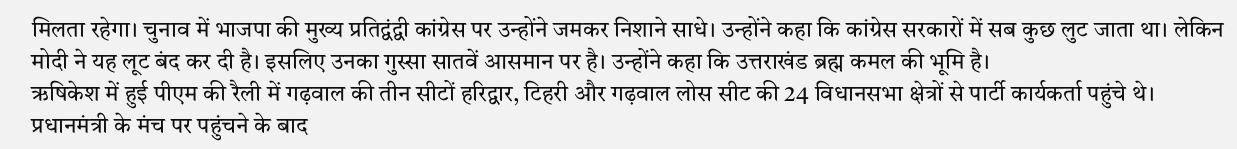मिलता रहेगा। चुनाव में भाजपा की मुख्य प्रतिद्वंद्वी कांग्रेस पर उन्होंने जमकर निशाने साधे। उन्होंने कहा कि कांग्रेस सरकारों में सब कुछ लुट जाता था। लेकिन मोदी ने यह लूट बंद कर दी है। इसलिए उनका गुस्सा सातवें आसमान पर है। उन्होंने कहा कि उत्तराखंड ब्रह्म कमल की भूमि है।
ऋषिकेश में हुई पीएम की रैली में गढ़वाल की तीन सीटों हरिद्वार, टिहरी और गढ़वाल लोस सीट की 24 विधानसभा क्षेत्रों से पार्टी कार्यकर्ता पहुंचे थे। प्रधानमंत्री के मंच पर पहुंचने के बाद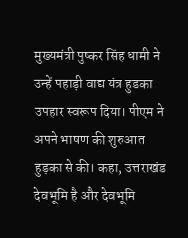मुख्यमंत्री पुष्कर सिंह धामी ने उन्हें पहाड़ी वाद्य यंत्र हुडका उपहार स्वरूप दिया। पीएम ने अपने भाषण की शुरुआत हुड़का से की। कहा, उत्तराखंड देवभूमि है और देवभूमि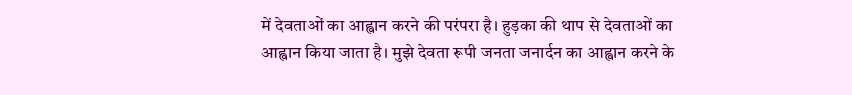में देवताओं का आह्वान करने की परंपरा है। हुड़का की थाप से देवताओं का आह्वान किया जाता है। मुझे देवता रूपी जनता जनार्दन का आह्वान करने के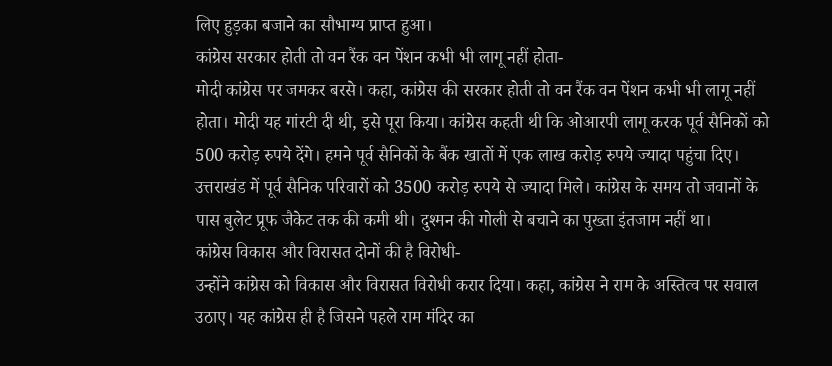लिए हुड़का बजाने का सौभाग्य प्राप्त हुआ।
कांग्रेस सरकार होती तो वन रैंक वन पेंशन कभी भी लागू नहीं होता-
मोदी कांग्रेस पर जमकर बरसे। कहा, कांग्रेस की सरकार होती तो वन रैंक वन पेंशन कभी भी लागू नहीं होता। मोदी यह गांरटी दी थी, इसे पूरा किया। कांग्रेस कहती थी कि ओआरपी लागू करक पूर्व सैनिकों को 500 करोड़ रुपये देंगे। हमने पूर्व सैनिकों के बैंक खातों में एक लाख करोड़ रुपये ज्यादा पहुंचा दिए। उत्तराखंड में पूर्व सैनिक परिवारों को 3500 करोड़ रुपये से ज्यादा मिले। कांग्रेस के समय तो जवानों के पास बुलेट प्रूफ जैकेट तक की कमी थी। दुश्मन की गोली से बचाने का पुख्ता इंतजाम नहीं था।
कांग्रेस विकास और विरासत दोनों की है विरोधी-
उन्होंने कांग्रेस को विकास और विरासत विरोधी करार दिया। कहा, कांग्रेस ने राम के अस्तित्व पर सवाल उठाए। यह कांग्रेस ही है जिसने पहले राम मंदिर का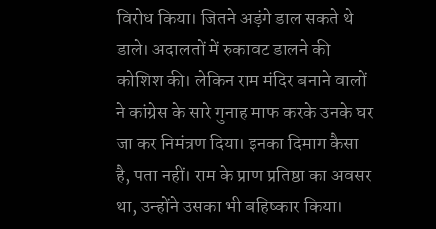विरोध किया। जितने अड़ंगे डाल सकते थे डाले। अदालतों में रुकावट डालने की कोशिश की। लेकिन राम मंदिर बनाने वालों ने कांग्रेस के सारे गुनाह माफ करके उनके घर जा कर निमंत्रण दिया। इनका दिमाग कैसा है, पता नहीं। राम के प्राण प्रतिष्ठा का अवसर था, उन्होंने उसका भी बहिष्कार किया।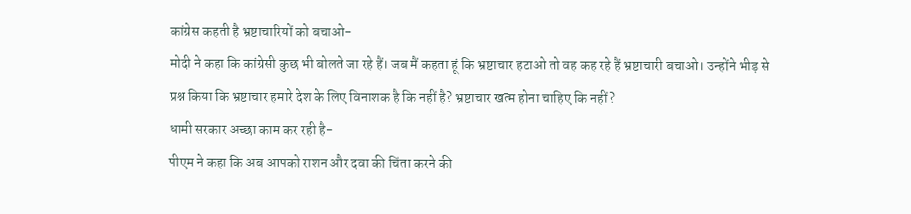कांग्रेस कहती है भ्रष्टाचारियों को बचाओ-
मोदी ने कहा कि कांग्रेसी कुछ भी बोलते जा रहे हैं। जब मैं कहता हूं कि भ्रष्टाचार हटाओ तो वह कह रहे हैं भ्रष्टाचारी बचाओ। उन्होंने भीड़ से प्रश्न किया कि भ्रष्टाचार हमारे देश के लिए विनाशक है कि नहीं है? भ्रष्टाचार खत्म होना चाहिए कि नहीं?
धामी सरकार अच्छा काम कर रही है-
पीएम ने कहा कि अब आपको राशन और दवा की चिंता करने की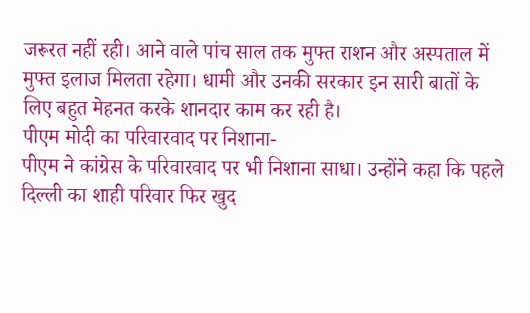जरूरत नहीं रही। आने वाले पांच साल तक मुफ्त राशन और अस्पताल में मुफ्त इलाज मिलता रहेगा। धामी और उनकी सरकार इन सारी बातों के लिए बहुत मेहनत करके शानदार काम कर रही है।
पीएम मोदी का परिवारवाद पर निशाना-
पीएम ने कांग्रेस के परिवारवाद पर भी निशाना साधा। उन्होंने कहा कि पहले दिल्ली का शाही परिवार फिर खुद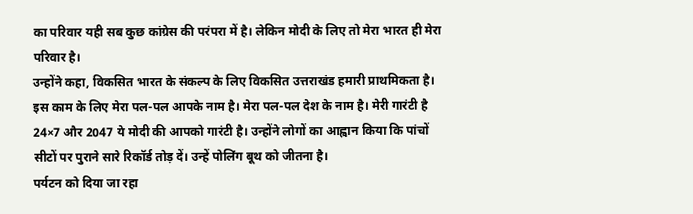का परिवार यही सब कुछ कांग्रेस की परंपरा में है। लेकिन मोदी के लिए तो मेरा भारत ही मेरा परिवार है।
उन्होंने कहा, विकसित भारत के संकल्प के लिए विकसित उत्तराखंड हमारी प्राथमिकता है। इस काम के लिए मेरा पल-पल आपके नाम है। मेरा पल-पल देश के नाम है। मेरी गारंटी है 24×7 और 2047 ये मोदी की आपको गारंटी है। उन्होंने लोगों का आह्वान किया कि पांचों सीटों पर पुराने सारे रिकॉर्ड तोड़ दें। उन्हें पोलिंग बूथ को जीतना है।
पर्यटन को दिया जा रहा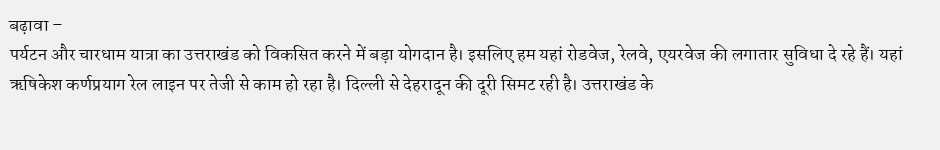बढ़ावा –
पर्यटन और चारधाम यात्रा का उत्तराखंड को विकसित करने में बड़ा योगदान है। इसलिए हम यहां रोडवेज, रेलवे, एयरवेज की लगातार सुविधा दे रहे हैं। यहां ऋषिकेश कर्णप्रयाग रेल लाइन पर तेजी से काम हो रहा है। दिल्ली से देहरादून की दूरी सिमट रही है। उत्तराखंड के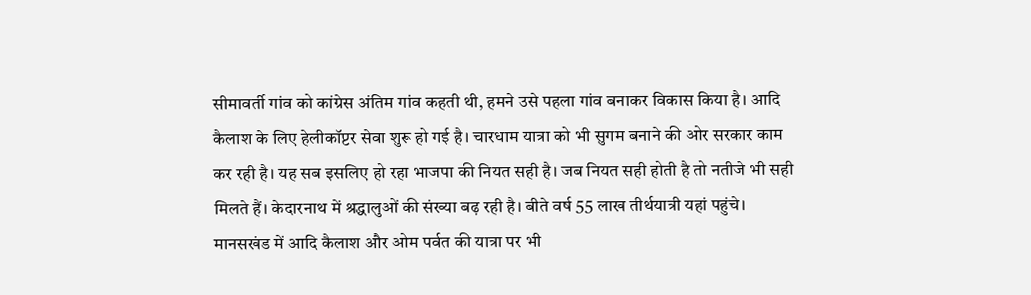सीमावर्ती गांव को कांग्रेस अंतिम गांव कहती थी, हमने उसे पहला गांव बनाकर विकास किया है। आदि कैलाश के लिए हेलीकॉप्टर सेवा शुरू हो गई है। चारधाम यात्रा को भी सुगम बनाने की ओर सरकार काम कर रही है। यह सब इसलिए हो रहा भाजपा की नियत सही है। जब नियत सही होती है तो नतीजे भी सही मिलते हैं। केदारनाथ में श्रद्धालुओं की संख्या बढ़ रही है। बीते वर्ष 55 लाख तीर्थयात्री यहां पहुंचे। मानसखंड में आदि कैलाश और ओम पर्वत की यात्रा पर भी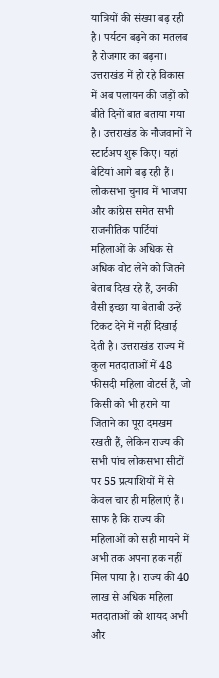यात्रियों की संख्या बढ़ रही है। पर्यटन बढ़ने का मतलब है रोजगार का बढ़ना। उत्तराखंड में हो रहे विकास में अब पलायन की जड़ों को बीते दिनों बात बताया गया है। उत्तराखंड के नौजवानों ने स्टार्टअप शुरू किए। यहां बेटियां आगे बढ़ रही हैं।
लोकसभा चुनाव में भाजपा और कांग्रेस समेत सभी राजनीतिक पार्टियां महिलाओं के अधिक से अधिक वोट लेने को जितने बेताब दिख रहे हैं, उनकी वैसी इच्छा या बेताबी उन्हें टिकट देने में नहीं दिखाई देती है। उत्तराखंड राज्य में कुल मतदाताओं में 48 फीसदी महिला वोटर्स हैं, जो किसी को भी हराने या जिताने का पूरा दमखम रखती हैं, लेकिन राज्य की सभी पांच लोकसभा सीटों पर 55 प्रत्याशियों में से केवल चार ही महिलाएं हैं।
साफ है कि राज्य की महिलाओं को सही मायने में अभी तक अपना हक नहीं मिल पाया है। राज्य की 40 लाख से अधिक महिला मतदाताओं को शायद अभी और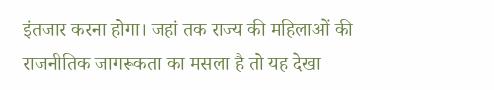इंतजार करना होगा। जहां तक राज्य की महिलाओं की राजनीतिक जागरूकता का मसला है तो यह देखा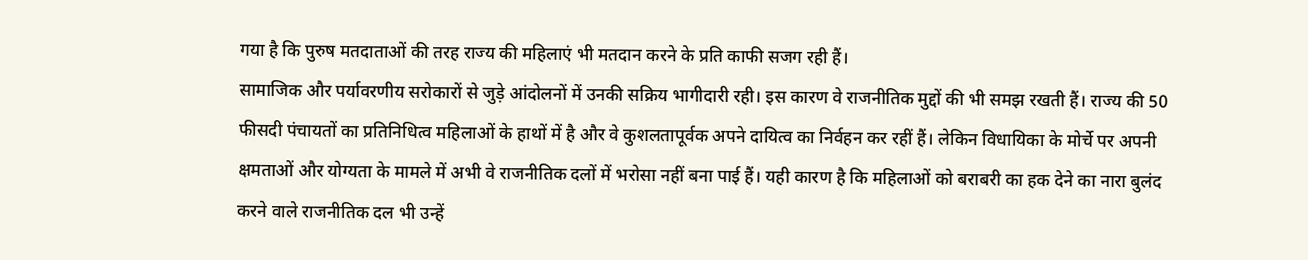गया है कि पुरुष मतदाताओं की तरह राज्य की महिलाएं भी मतदान करने के प्रति काफी सजग रही हैं।
सामाजिक और पर्यावरणीय सरोकारों से जुड़े आंदोलनों में उनकी सक्रिय भागीदारी रही। इस कारण वे राजनीतिक मुद्दों की भी समझ रखती हैं। राज्य की 50 फीसदी पंचायतों का प्रतिनिधित्व महिलाओं के हाथों में है और वे कुशलतापूर्वक अपने दायित्व का निर्वहन कर रहीं हैं। लेकिन विधायिका के मोर्चे पर अपनी क्षमताओं और योग्यता के मामले में अभी वे राजनीतिक दलों में भरोसा नहीं बना पाई हैं। यही कारण है कि महिलाओं को बराबरी का हक देने का नारा बुलंद करने वाले राजनीतिक दल भी उन्हें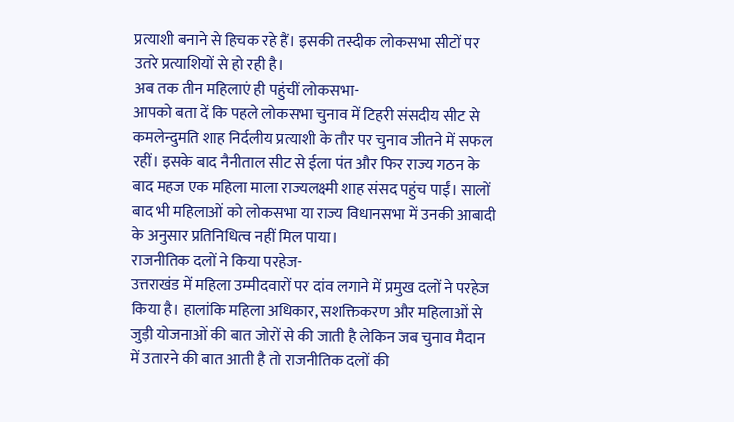प्रत्याशी बनाने से हिचक रहे हैं। इसकी तस्दीक लोकसभा सीटों पर उतरे प्रत्याशियों से हो रही है।
अब तक तीन महिलाएं ही पहुंचीं लोकसभा-
आपको बता दें कि पहले लोकसभा चुनाव में टिहरी संसदीय सीट से कमलेन्दुमति शाह निर्दलीय प्रत्याशी के तौर पर चुनाव जीतने में सफल रहीं। इसके बाद नैनीताल सीट से ईला पंत और फिर राज्य गठन के बाद महज एक महिला माला राज्यलक्ष्मी शाह संसद पहुंच पाईं। सालों बाद भी महिलाओं को लोकसभा या राज्य विधानसभा में उनकी आबादी के अनुसार प्रतिनिधित्व नहीं मिल पाया।
राजनीतिक दलों ने किया परहेज-
उत्तराखंड में महिला उम्मीदवारों पर दांव लगाने में प्रमुख दलों ने परहेज किया है। हालांकि महिला अधिकार, सशक्तिकरण और महिलाओं से जुड़ी योजनाओं की बात जोरों से की जाती है लेकिन जब चुनाव मैदान में उतारने की बात आती है तो राजनीतिक दलों की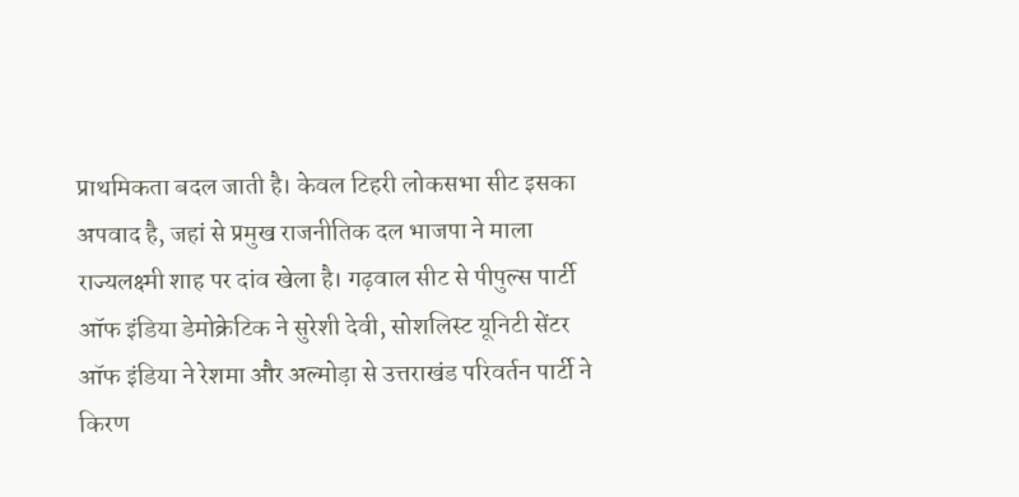प्राथमिकता बदल जाती है। केवल टिहरी लोकसभा सीट इसका अपवाद है, जहां से प्रमुख राजनीतिक दल भाजपा ने माला राज्यलक्ष्मी शाह पर दांव खेला है। गढ़वाल सीट से पीपुल्स पार्टी ऑफ इंडिया डेमोक्रेटिक ने सुरेशी देवी, सोशलिस्ट यूनिटी सेंटर ऑफ इंडिया ने रेशमा और अल्मोड़ा से उत्तराखंड परिवर्तन पार्टी ने किरण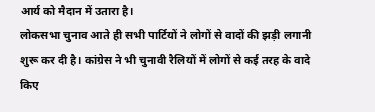आर्य को मैदान में उतारा है।
लोकसभा चुनाव आते ही सभी पार्टियों ने लोगों से वादों की झड़ी लगानी शुरू कर दी है। कांग्रेस ने भी चुनावी रैलियों में लोगों से कई तरह के वादे किए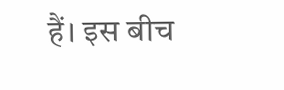हैं। इस बीच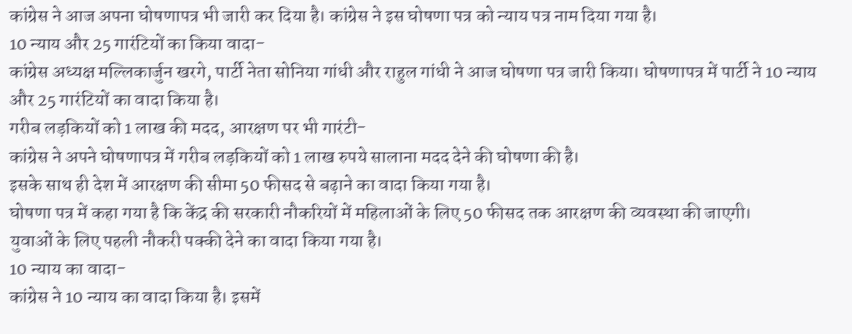कांग्रेस ने आज अपना घोषणापत्र भी जारी कर दिया है। कांग्रेस ने इस घोषणा पत्र को न्याय पत्र नाम दिया गया है।
10 न्याय और 25 गारंटियों का किया वादा-
कांग्रेस अध्यक्ष मल्लिकार्जुन खरगे, पार्टी नेता सोनिया गांधी और राहुल गांधी ने आज घोषणा पत्र जारी किया। घोषणापत्र में पार्टी ने 10 न्याय और 25 गारंटियों का वादा किया है।
गरीब लड़कियों को 1 लाख की मदद, आरक्षण पर भी गारंटी-
कांग्रेस ने अपने घोषणापत्र में गरीब लड़कियों को 1 लाख रुपये सालाना मदद देने की घोषणा की है।
इसके साथ ही देश में आरक्षण की सीमा 50 फीसद से बढ़ाने का वादा किया गया है।
घोषणा पत्र में कहा गया है कि केंद्र की सरकारी नौकरियों में महिलाओं के लिए 50 फीसद तक आरक्षण की व्यवस्था की जाएगी।
युवाओं के लिए पहली नौकरी पक्की देने का वादा किया गया है।
10 न्याय का वादा-
कांग्रेस ने 10 न्याय का वादा किया है। इसमें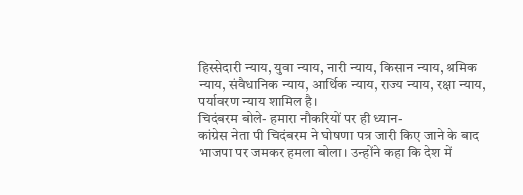हिस्सेदारी न्याय, युवा न्याय, नारी न्याय, किसान न्याय, श्रमिक न्याय, संवैधानिक न्याय, आर्थिक न्याय, राज्य न्याय, रक्षा न्याय, पर्यावरण न्याय शामिल है।
चिदंबरम बोले- हमारा नौकरियों पर ही ध्यान-
कांग्रेस नेता पी चिदंबरम ने घोषणा पत्र जारी किए जाने के बाद भाजपा पर जमकर हमला बोला। उन्होंने कहा कि देश में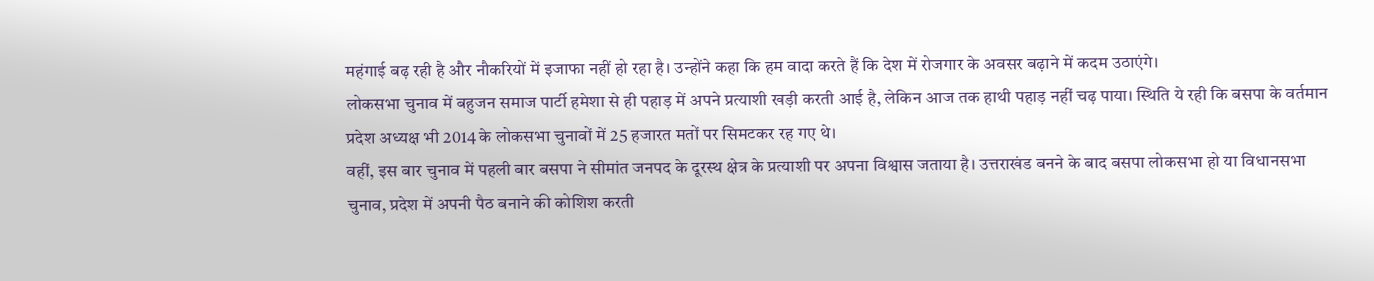महंगाई बढ़ रही है और नौकरियों में इजाफा नहीं हो रहा है। उन्होंने कहा कि हम वादा करते हैं कि देश में रोजगार के अवसर बढ़ाने में कदम उठाएंगे।
लोकसभा चुनाव में बहुजन समाज पार्टी हमेशा से ही पहाड़ में अपने प्रत्याशी खड़ी करती आई है, लेकिन आज तक हाथी पहाड़ नहीं चढ़ पाया। स्थिति ये रही कि बसपा के वर्तमान प्रदेश अध्यक्ष भी 2014 के लोकसभा चुनावों में 25 हजारत मतों पर सिमटकर रह गए थे।
वहीं, इस बार चुनाव में पहली बार बसपा ने सीमांत जनपद के दूरस्थ क्षेत्र के प्रत्याशी पर अपना विश्वास जताया है। उत्तराखंड बनने के बाद बसपा लोकसभा हो या विधानसभा चुनाव, प्रदेश में अपनी पैठ बनाने की कोशिश करती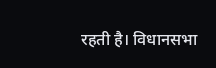रहती है। विधानसभा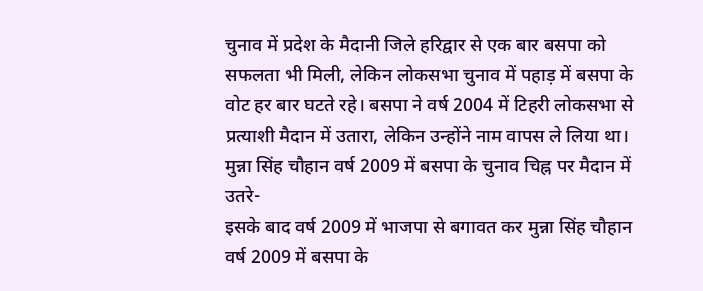चुनाव में प्रदेश के मैदानी जिले हरिद्वार से एक बार बसपा को सफलता भी मिली, लेकिन लोकसभा चुनाव में पहाड़ में बसपा के वोट हर बार घटते रहे। बसपा ने वर्ष 2004 में टिहरी लोकसभा से प्रत्याशी मैदान में उतारा, लेकिन उन्होंने नाम वापस ले लिया था।
मुन्ना सिंह चौहान वर्ष 2009 में बसपा के चुनाव चिह्न पर मैदान में उतरे-
इसके बाद वर्ष 2009 में भाजपा से बगावत कर मुन्ना सिंह चौहान वर्ष 2009 में बसपा के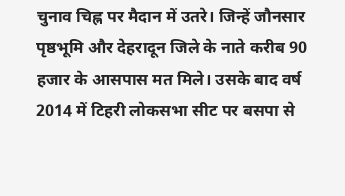चुनाव चिह्न पर मैदान में उतरे। जिन्हें जौनसार पृष्ठभूमि और देहरादून जिले के नाते करीब 90 हजार के आसपास मत मिले। उसके बाद वर्ष 2014 में टिहरी लोकसभा सीट पर बसपा से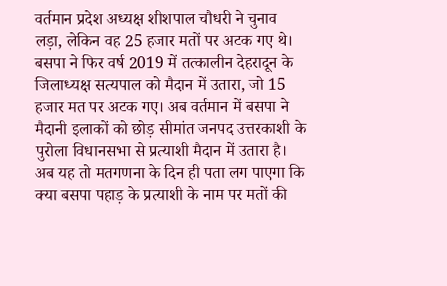वर्तमान प्रदेश अध्यक्ष शीशपाल चौधरी ने चुनाव लड़ा, लेकिन वह 25 हजार मतों पर अटक गए थे।
बसपा ने फिर वर्ष 2019 में तत्कालीन देहरादून के जिलाध्यक्ष सत्यपाल को मैदान में उतारा, जो 15 हजार मत पर अटक गए। अब वर्तमान में बसपा ने मैदानी इलाकों को छोड़ सीमांत जनपद उत्तरकाशी के पुरोला विधानसभा से प्रत्याशी मैदान में उतारा है। अब यह तो मतगणना के दिन ही पता लग पाएगा कि क्या बसपा पहाड़ के प्रत्याशी के नाम पर मतों की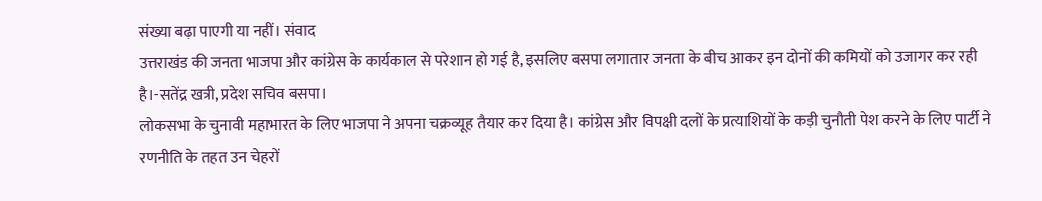संख्या बढ़ा पाएगी या नहीं। संवाद
उत्तराखंड की जनता भाजपा और कांग्रेस के कार्यकाल से परेशान हो गई है, इसलिए बसपा लगातार जनता के बीच आकर इन दोनों की कमियों को उजागर कर रही है।-सतेंद्र खत्री, प्रदेश सचिव बसपा।
लोकसभा के चुनावी महाभारत के लिए भाजपा ने अपना चक्रव्यूह तैयार कर दिया है। कांग्रेस और विपक्षी दलों के प्रत्याशियों के कड़ी चुनौती पेश करने के लिए पार्टी ने रणनीति के तहत उन चेहरों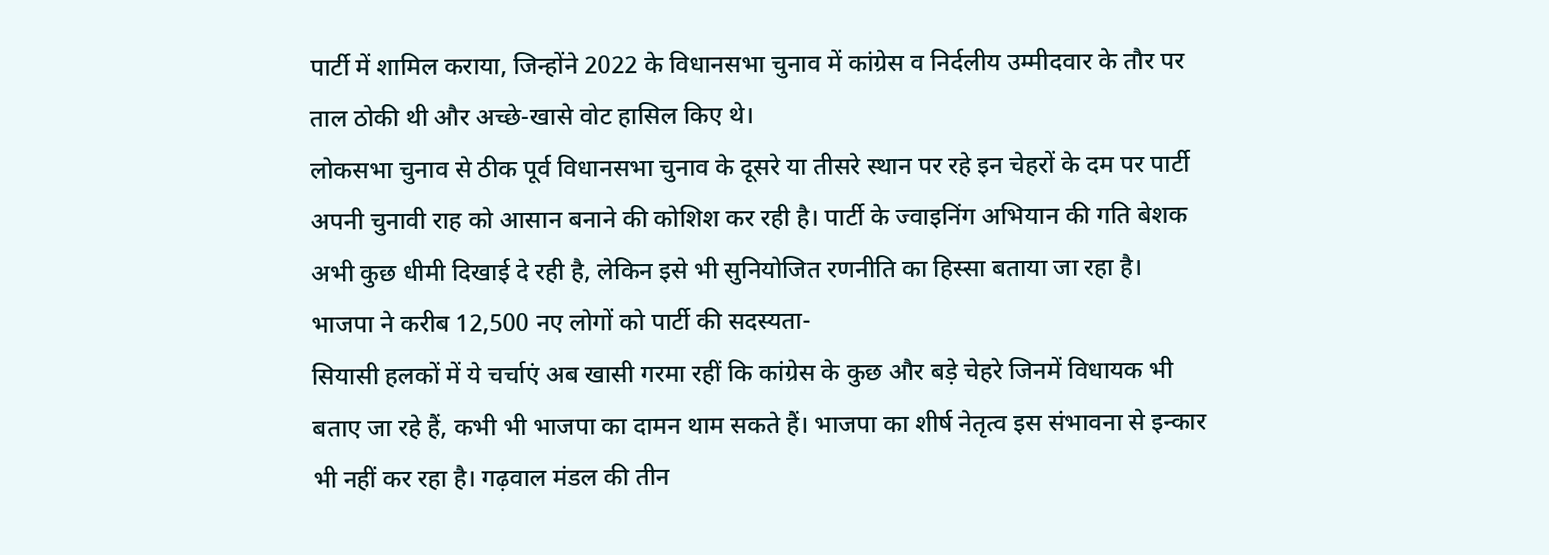पार्टी में शामिल कराया, जिन्होंने 2022 के विधानसभा चुनाव में कांग्रेस व निर्दलीय उम्मीदवार के तौर पर ताल ठोकी थी और अच्छे-खासे वोट हासिल किए थे।
लोकसभा चुनाव से ठीक पूर्व विधानसभा चुनाव के दूसरे या तीसरे स्थान पर रहे इन चेहरों के दम पर पार्टी अपनी चुनावी राह को आसान बनाने की कोशिश कर रही है। पार्टी के ज्वाइनिंग अभियान की गति बेशक अभी कुछ धीमी दिखाई दे रही है, लेकिन इसे भी सुनियोजित रणनीति का हिस्सा बताया जा रहा है।
भाजपा ने करीब 12,500 नए लोगों को पार्टी की सदस्यता-
सियासी हलकों में ये चर्चाएं अब खासी गरमा रहीं कि कांग्रेस के कुछ और बड़े चेहरे जिनमें विधायक भी बताए जा रहे हैं, कभी भी भाजपा का दामन थाम सकते हैं। भाजपा का शीर्ष नेतृत्व इस संभावना से इन्कार भी नहीं कर रहा है। गढ़वाल मंडल की तीन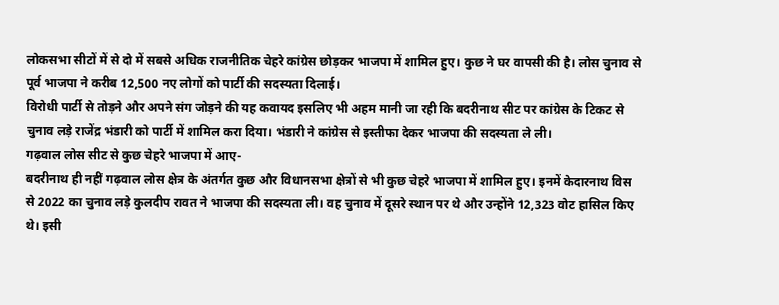लोकसभा सीटों में से दो में सबसे अधिक राजनीतिक चेहरे कांग्रेस छोड़कर भाजपा में शामिल हुए। कुछ ने घर वापसी की है। लोस चुनाव से पूर्व भाजपा ने करीब 12,500 नए लोगों को पार्टी की सदस्यता दिलाई।
विरोधी पार्टी से तोड़ने और अपने संग जोड़ने की यह कवायद इसलिए भी अहम मानी जा रही कि बदरीनाथ सीट पर कांग्रेस के टिकट से चुनाव लड़े राजेंद्र भंडारी को पार्टी में शामिल करा दिया। भंडारी ने कांग्रेस से इस्तीफा देकर भाजपा की सदस्यता ले ली।
गढ़वाल लोस सीट से कुछ चेहरे भाजपा में आए-
बदरीनाथ ही नहीं गढ़वाल लोस क्षेत्र के अंतर्गत कुछ और विधानसभा क्षेत्रों से भी कुछ चेहरे भाजपा में शामिल हुए। इनमें केदारनाथ विस से 2022 का चुनाव लड़े कुलदीप रावत ने भाजपा की सदस्यता ली। वह चुनाव में दूसरे स्थान पर थे और उन्होंने 12,323 वोट हासिल किए थे। इसी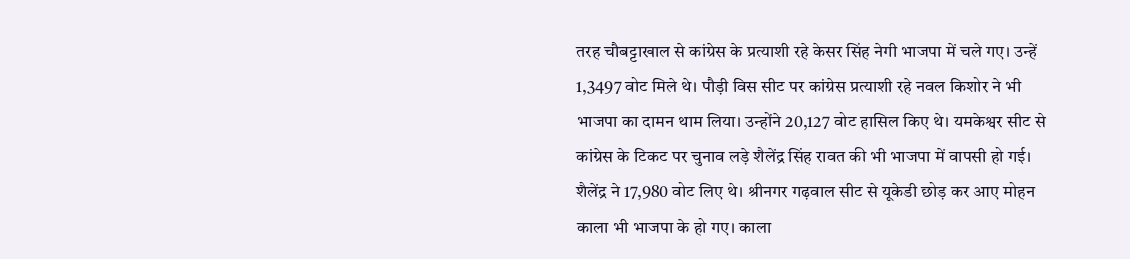तरह चौबट्टाखाल से कांग्रेस के प्रत्याशी रहे केसर सिंह नेगी भाजपा में चले गए। उन्हें 1,3497 वोट मिले थे। पौड़ी विस सीट पर कांग्रेस प्रत्याशी रहे नवल किशोर ने भी भाजपा का दामन थाम लिया। उन्होंने 20,127 वोट हासिल किए थे। यमकेश्वर सीट से कांग्रेस के टिकट पर चुनाव लड़े शैलेंद्र सिंह रावत की भी भाजपा में वापसी हो गई। शैलेंद्र ने 17,980 वोट लिए थे। श्रीनगर गढ़वाल सीट से यूकेडी छोड़ कर आए मोहन काला भी भाजपा के हो गए। काला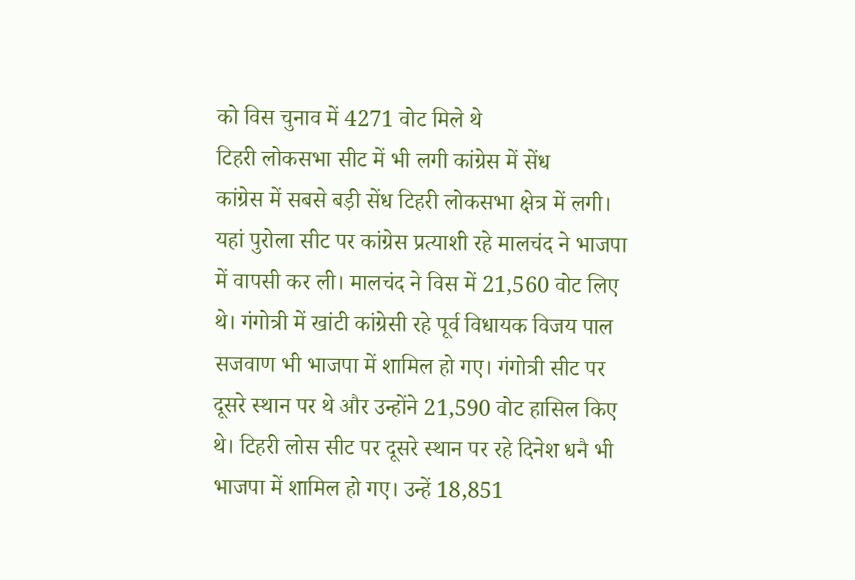को विस चुनाव में 4271 वोट मिले थे
टिहरी लोकसभा सीट में भी लगी कांग्रेस में सेंध
कांग्रेस में सबसे बड़ी सेंध टिहरी लोकसभा क्षेत्र में लगी। यहां पुरोला सीट पर कांग्रेस प्रत्याशी रहे मालचंद ने भाजपा में वापसी कर ली। मालचंद ने विस में 21,560 वोट लिए थे। गंगोत्री में खांटी कांग्रेसी रहे पूर्व विधायक विजय पाल सजवाण भी भाजपा में शामिल हो गए। गंगोत्री सीट पर दूसरे स्थान पर थे और उन्होंने 21,590 वोट हासिल किए थे। टिहरी लोस सीट पर दूसरे स्थान पर रहे दिनेश धनै भी भाजपा में शामिल हो गए। उन्हें 18,851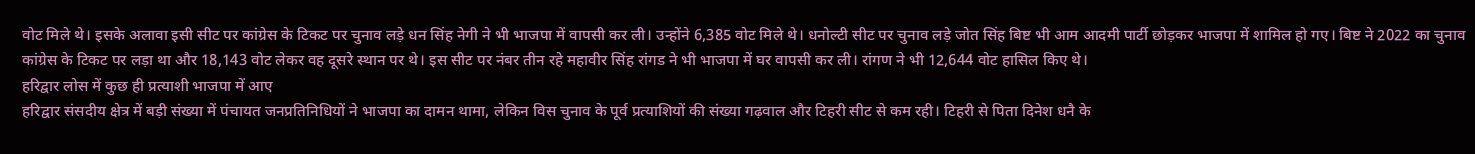वोट मिले थे। इसके अलावा इसी सीट पर कांग्रेस के टिकट पर चुनाव लड़े धन सिंह नेगी ने भी भाजपा में वापसी कर ली। उन्होंने 6,385 वोट मिले थे। धनोल्टी सीट पर चुनाव लड़े जोत सिंह बिष्ट भी आम आदमी पार्टी छोड़कर भाजपा में शामिल हो गए। बिष्ट ने 2022 का चुनाव कांग्रेस के टिकट पर लड़ा था और 18,143 वोट लेकर वह दूसरे स्थान पर थे। इस सीट पर नंबर तीन रहे महावीर सिंह रांगड ने भी भाजपा में घर वापसी कर ली। रांगण ने भी 12,644 वोट हासिल किए थे।
हरिद्वार लोस में कुछ ही प्रत्याशी भाजपा में आए
हरिद्वार संसदीय क्षेत्र में बड़ी संख्या में पंचायत जनप्रतिनिधियों ने भाजपा का दामन थामा, लेकिन विस चुनाव के पूर्व प्रत्याशियों की संख्या गढ़वाल और टिहरी सीट से कम रही। टिहरी से पिता दिनेश धनै के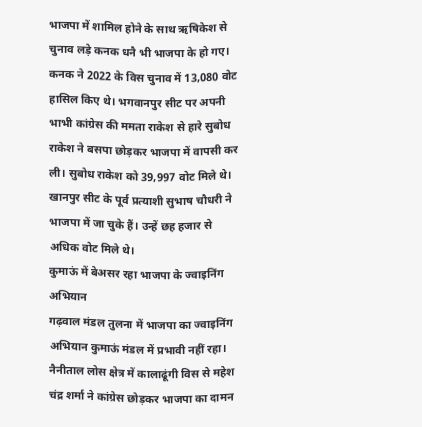भाजपा में शामिल होने के साथ ऋषिकेश से चुनाव लड़े कनक धनै भी भाजपा के हो गए। कनक ने 2022 के विस चुनाव में 13,080 वोट हासिल किए थे। भगवानपुर सीट पर अपनी भाभी कांग्रेस की ममता राकेश से हारे सुबोध राकेश ने बसपा छोड़कर भाजपा में वापसी कर ली। सुबोध राकेश को 39,997 वोट मिले थे। खानपुर सीट के पूर्व प्रत्याशी सुभाष चौधरी ने भाजपा में जा चुके हैं। उन्हें छह हजार से अधिक वोट मिले थे।
कुमाऊं में बेअसर रहा भाजपा के ज्वाइनिंग अभियान
गढ़वाल मंडल तुलना में भाजपा का ज्वाइनिंग अभियान कुमाऊं मंडल में प्रभावी नहीं रहा। नैनीताल लोस क्षेत्र में कालाढूंगी विस से महेश चंद्र शर्मा ने कांग्रेस छोड़कर भाजपा का दामन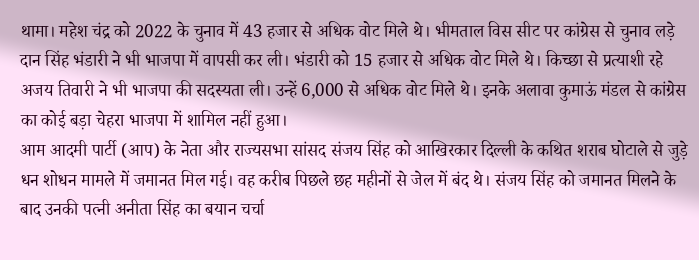थामा। महेश चंद्र को 2022 के चुनाव में 43 हजार से अधिक वोट मिले थे। भीमताल विस सीट पर कांग्रेस से चुनाव लड़े दान सिंह भंडारी ने भी भाजपा में वापसी कर ली। भंडारी को 15 हजार से अधिक वोट मिले थे। किच्छा से प्रत्याशी रहे अजय तिवारी ने भी भाजपा की सदस्यता ली। उन्हें 6,000 से अधिक वोट मिले थे। इनके अलावा कुमाऊं मंडल से कांग्रेस का कोई बड़ा चेहरा भाजपा में शामिल नहीं हुआ।
आम आदमी पार्टी (आप) के नेता और राज्यसभा सांसद संजय सिंह को आखिरकार दिल्ली के कथित शराब घोटाले से जुड़े धन शोधन मामले में जमानत मिल गई। वह करीब पिछले छह महीनों से जेल में बंद थे। संजय सिंह को जमानत मिलने के बाद उनकी पत्नी अनीता सिंह का बयान चर्चा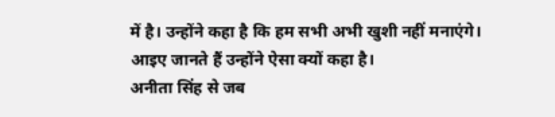में है। उन्होंने कहा है कि हम सभी अभी खुशी नहीं मनाएंगे। आइए जानते हैं उन्होंने ऐसा क्यों कहा है।
अनीता सिंह से जब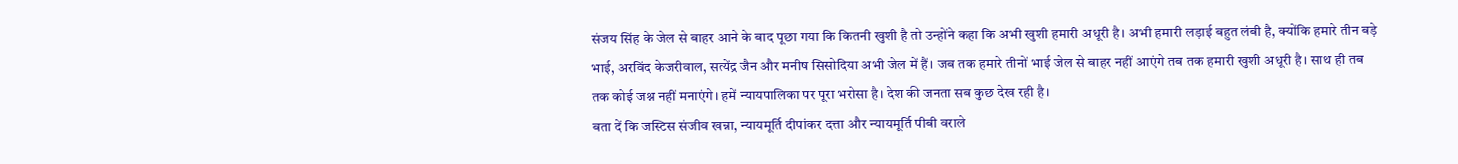संजय सिंह के जेल से बाहर आने के बाद पूछा गया कि कितनी खुशी है तो उन्होंने कहा कि अभी खुशी हमारी अधूरी है। अभी हमारी लड़ाई बहुत लंबी है, क्योंकि हमारे तीन बड़े भाई, अरविंद केजरीवाल, सत्येंद्र जैन और मनीष सिसोदिया अभी जेल में हैं। जब तक हमारे तीनों भाई जेल से बाहर नहीं आएंगे तब तक हमारी खुशी अधूरी है। साथ ही तब तक कोई जश्न नहीं मनाएंगे। हमें न्यायपालिका पर पूरा भरोसा है। देश की जनता सब कुछ देख रही है।
बता दें कि जस्टिस संजीव खन्ना, न्यायमूर्ति दीपांकर दत्ता और न्यायमूर्ति पीबी वराले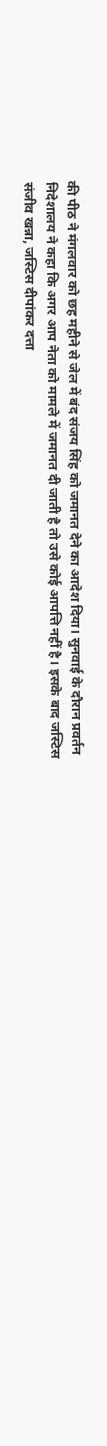की पीठ ने मंगलवार को छह महीने से जेल में बंद संजय सिंह को जमानत देने का आदेश दिया। सुनवाई के दौरान प्रवर्तन निदेशालय ने कहा कि अगर आप नेता को मामले में जमानत दी जाती है तो उसे कोई आपत्ति नहीं है। इसके बाद जस्टिस संजीव खन्ना, जस्टिस दीपांकर दत्ता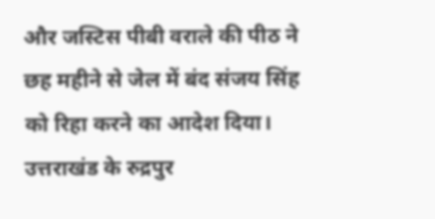और जस्टिस पीबी वराले की पीठ ने छह महीने से जेल में बंद संजय सिंह को रिहा करने का आदेश दिया।
उत्तराखंड के रुद्रपुर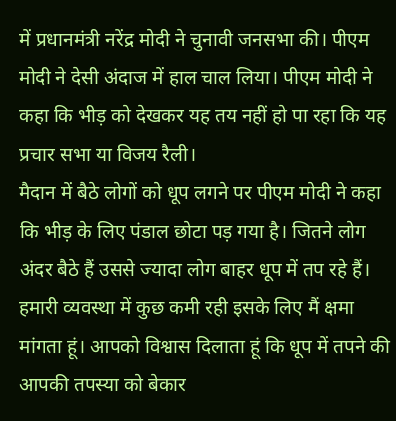में प्रधानमंत्री नरेंद्र मोदी ने चुनावी जनसभा की। पीएम मोदी ने देसी अंदाज में हाल चाल लिया। पीएम मोदी ने कहा कि भीड़ को देखकर यह तय नहीं हो पा रहा कि यह प्रचार सभा या विजय रैली।
मैदान में बैठे लोगों को धूप लगने पर पीएम मोदी ने कहा कि भीड़ के लिए पंडाल छोटा पड़ गया है। जितने लोग अंदर बैठे हैं उससे ज्यादा लोग बाहर धूप में तप रहे हैं। हमारी व्यवस्था में कुछ कमी रही इसके लिए मैं क्षमा मांगता हूं। आपको विश्वास दिलाता हूं कि धूप में तपने की आपकी तपस्या को बेकार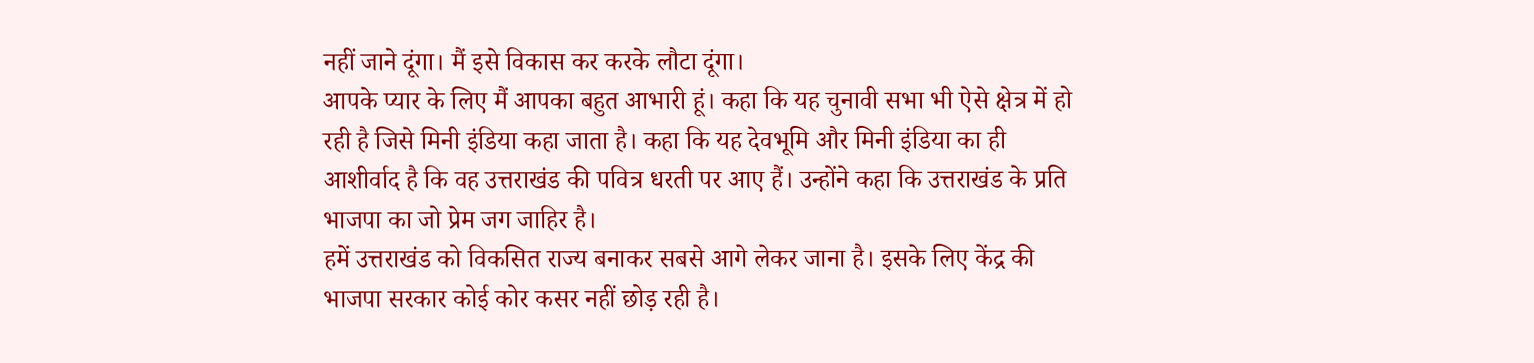नहीं जाने दूंगा। मैं इसे विकास कर करके लौटा दूंगा।
आपके प्यार के लिए मैं आपका बहुत आभारी हूं। कहा कि यह चुनावी सभा भी ऐसे क्षेत्र में हो रही है जिसे मिनी इंडिया कहा जाता है। कहा कि यह देवभूमि और मिनी इंडिया का ही आशीर्वाद है कि वह उत्तराखंड की पवित्र धरती पर आए हैं। उन्होंने कहा कि उत्तराखंड के प्रति भाजपा का जो प्रेम जग जाहिर है।
हमें उत्तराखंड को विकसित राज्य बनाकर सबसे आगे लेकर जाना है। इसके लिए केंद्र की भाजपा सरकार कोई कोर कसर नहीं छोड़ रही है।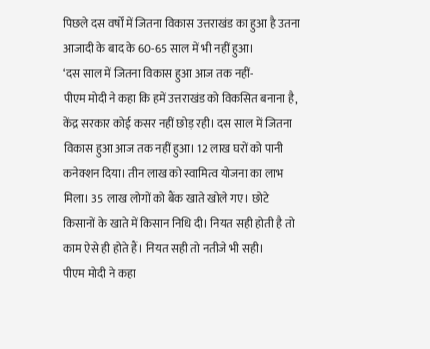पिछले दस वर्षों में जितना विकास उत्तराखंड का हुआ है उतना आजादी के बाद के 60-65 साल में भी नहीं हुआ।
‘दस साल में जितना विकास हुआ आज तक नहीं-
पीएम मोदी ने कहा कि हमें उत्तराखंड को विकसित बनाना है, केंद्र सरकार कोई कसर नहीं छोड़ रही। दस साल में जितना विकास हुआ आज तक नहीं हुआ। 12 लाख घरों को पानी कनेक्शन दिया। तीन लाख को स्वामित्व योजना का लाभ मिला। 35 लाख लोगों को बैंक खाते खोले गए। छोटे किसानों के खाते में किसान निधि दी। नियत सही होती है तो काम ऐसे ही होते हैं। नियत सही तो नतीजे भी सही।
पीएम मोदी ने कहा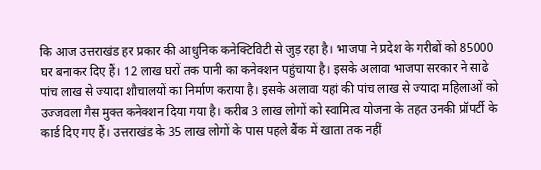कि आज उत्तराखंड हर प्रकार की आधुनिक कनेक्टिविटी से जुड़ रहा है। भाजपा ने प्रदेश के गरीबों को 85000 घर बनाकर दिए हैं। 12 लाख घरों तक पानी का कनेक्शन पहुंचाया है। इसके अलावा भाजपा सरकार ने साढे पांच लाख से ज्यादा शौचालयों का निर्माण कराया है। इसके अलावा यहां की पांच लाख से ज्यादा महिलाओं को उज्जवला गैस मुक्त कनेक्शन दिया गया है। करीब 3 लाख लोगों को स्वामित्व योजना के तहत उनकी प्रॉपर्टी के कार्ड दिए गए हैं। उत्तराखंड के 35 लाख लोगों के पास पहले बैंक में खाता तक नहीं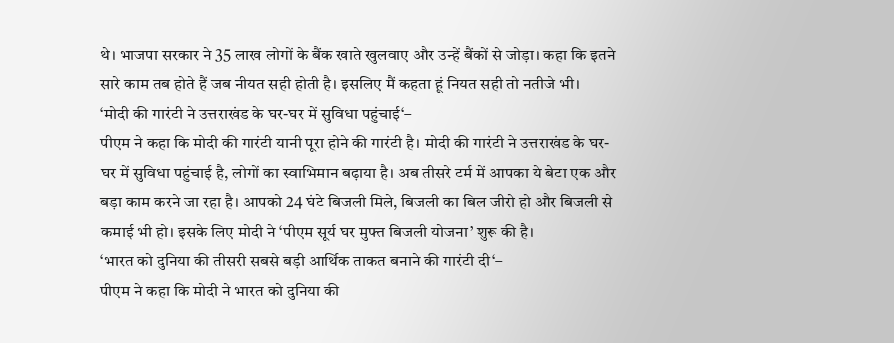थे। भाजपा सरकार ने 35 लाख लोगों के बैंक खाते खुलवाए और उन्हें बैंकों से जोड़ा। कहा कि इतने सारे काम तब होते हैं जब नीयत सही होती है। इसलिए मैं कहता हूं नियत सही तो नतीजे भी।
‘मोदी की गारंटी ने उत्तराखंड के घर-घर में सुविधा पहुंचाई‘–
पीएम ने कहा कि मोदी की गारंटी यानी पूरा होने की गारंटी है। मोदी की गारंटी ने उत्तराखंड के घर-घर में सुविधा पहुंचाई है, लोगों का स्वाभिमान बढ़ाया है। अब तीसरे टर्म में आपका ये बेटा एक और बड़ा काम करने जा रहा है। आपको 24 घंटे बिजली मिले, बिजली का बिल जीरो हो और बिजली से कमाई भी हो। इसके लिए मोदी ने ‘पीएम सूर्य घर मुफ्त बिजली योजना’ शुरू की है।
‘भारत को दुनिया की तीसरी सबसे बड़ी आर्थिक ताकत बनाने की गारंटी दी‘–
पीएम ने कहा कि मोदी ने भारत को दुनिया की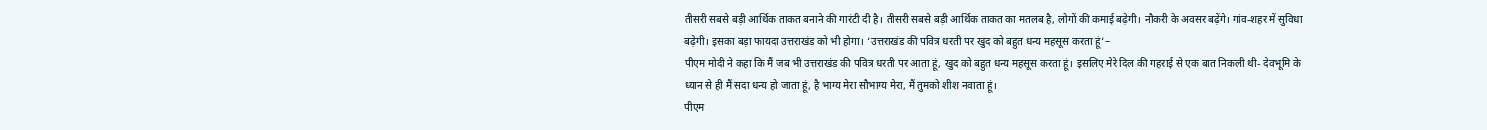तीसरी सबसे बड़ी आर्थिक ताकत बनाने की गारंटी दी है। तीसरी सबसे बड़ी आर्थिक ताकत का मतलब है, लोगों की कमाई बढ़ेगी। नौकरी के अवसर बढ़ेंगे। गांव-शहर में सुविधा बढ़ेगी। इसका बड़ा फायदा उत्तराखंड को भी होगा। ‘उत्तराखंड की पवित्र धरती पर खुद को बहुत धन्य महसूस करता हूं‘–
पीएम मोदी ने कहा कि मैं जब भी उत्तराखंड की पवित्र धरती पर आता हूं, खुद को बहुत धन्य महसूस करता हूं। इसलिए मेरे दिल की गहराई से एक बात निकली थी- देवभूमि के ध्यान से ही मैं सदा धन्य हो जाता हूं, है भाग्य मेरा सौभाग्य मेरा, मैं तुमको शीश नवाता हूं।
पीएम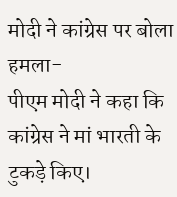मोदी ने कांग्रेस पर बोला हमला-
पीएम मोदी ने कहा कि कांग्रेस ने मां भारती के टुकड़े किए।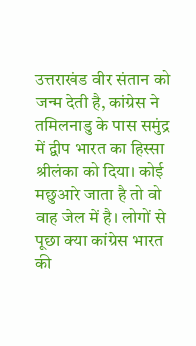उत्तराखंड वीर संतान को जन्म देती है, कांग्रेस ने तमिलनाडु के पास समुंद्र में द्वीप भारत का हिस्सा श्रीलंका को दिया। कोई मछुआरे जाता है तो वो वाह जेल में है। लोगों से पूछा क्या कांग्रेस भारत की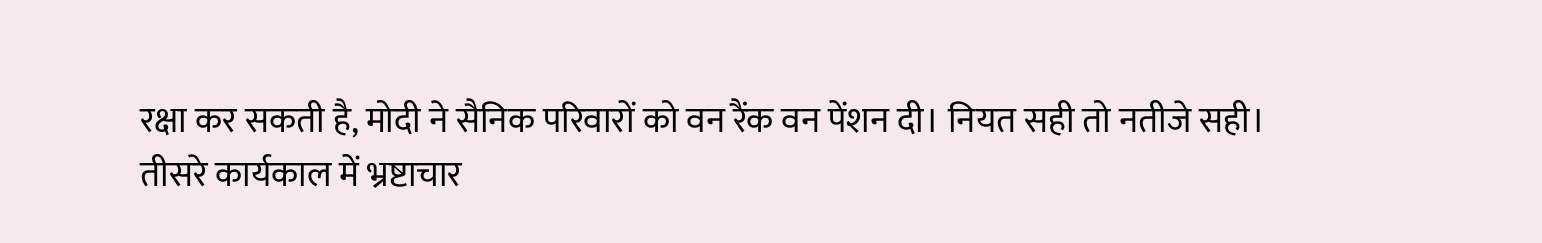रक्षा कर सकती है, मोदी ने सैनिक परिवारों को वन रैंक वन पेंशन दी। नियत सही तो नतीजे सही।
तीसरे कार्यकाल में भ्रष्टाचार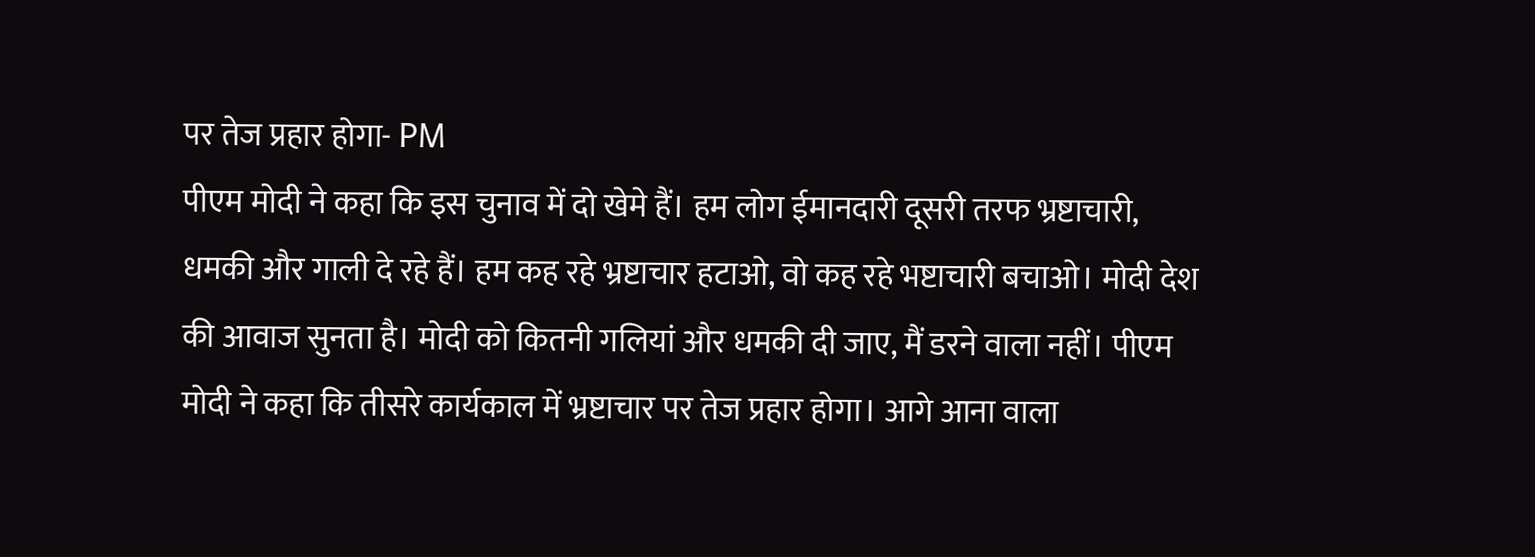पर तेज प्रहार होगा- PM
पीएम मोदी ने कहा कि इस चुनाव में दो खेमे हैं। हम लोग ईमानदारी दूसरी तरफ भ्रष्टाचारी, धमकी और गाली दे रहे हैं। हम कह रहे भ्रष्टाचार हटाओ, वो कह रहे भष्टाचारी बचाओ। मोदी देश की आवाज सुनता है। मोदी को कितनी गलियां और धमकी दी जाए, मैं डरने वाला नहीं। पीएम मोदी ने कहा कि तीसरे कार्यकाल में भ्रष्टाचार पर तेज प्रहार होगा। आगे आना वाला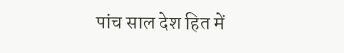पांच साल देश हित में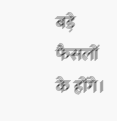बड़े फैसलों के होंगे।